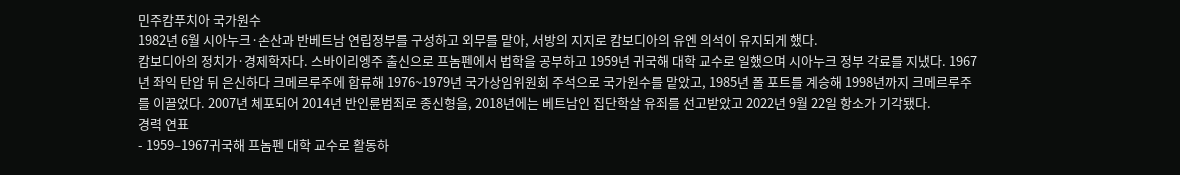민주캄푸치아 국가원수
1982년 6월 시아누크·손산과 반베트남 연립정부를 구성하고 외무를 맡아, 서방의 지지로 캄보디아의 유엔 의석이 유지되게 했다.
캄보디아의 정치가·경제학자다. 스바이리엥주 출신으로 프놈펜에서 법학을 공부하고 1959년 귀국해 대학 교수로 일했으며 시아누크 정부 각료를 지냈다. 1967년 좌익 탄압 뒤 은신하다 크메르루주에 합류해 1976~1979년 국가상임위원회 주석으로 국가원수를 맡았고, 1985년 폴 포트를 계승해 1998년까지 크메르루주를 이끌었다. 2007년 체포되어 2014년 반인륜범죄로 종신형을, 2018년에는 베트남인 집단학살 유죄를 선고받았고 2022년 9월 22일 항소가 기각됐다.
경력 연표
- 1959–1967귀국해 프놈펜 대학 교수로 활동하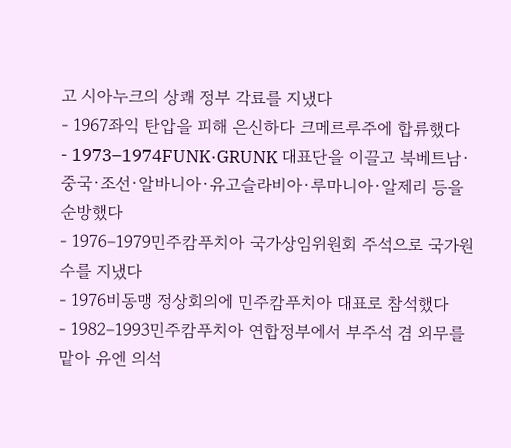고 시아누크의 상쾌 정부 각료를 지냈다
- 1967좌익 탄압을 피해 은신하다 크메르루주에 합류했다
- 1973–1974FUNK·GRUNK 대표단을 이끌고 북베트남·중국·조선·알바니아·유고슬라비아·루마니아·알제리 등을 순방했다
- 1976–1979민주캄푸치아 국가상임위원회 주석으로 국가원수를 지냈다
- 1976비동맹 정상회의에 민주캄푸치아 대표로 참석했다
- 1982–1993민주캄푸치아 연합정부에서 부주석 겸 외무를 맡아 유엔 의석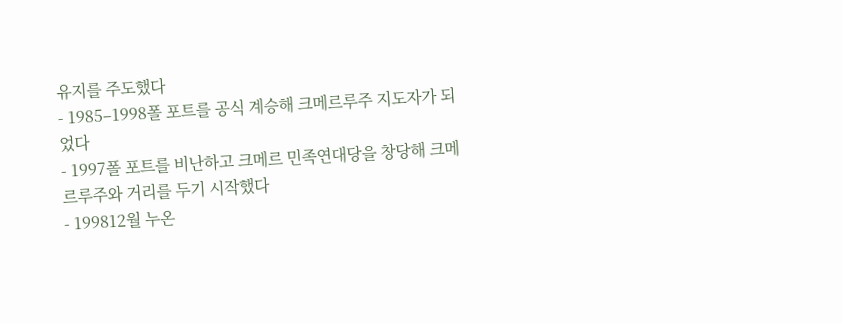유지를 주도했다
- 1985–1998폴 포트를 공식 계승해 크메르루주 지도자가 되었다
- 1997폴 포트를 비난하고 크메르 민족연대당을 창당해 크메르루주와 거리를 두기 시작했다
- 199812월 누온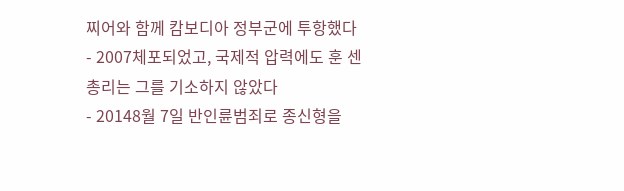찌어와 함께 캄보디아 정부군에 투항했다
- 2007체포되었고, 국제적 압력에도 훈 센 총리는 그를 기소하지 않았다
- 20148월 7일 반인륜범죄로 종신형을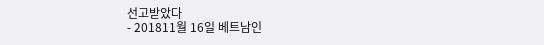선고받았다
- 201811월 16일 베트남인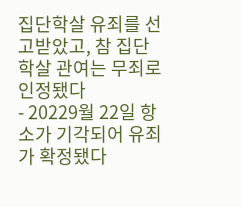집단학살 유죄를 선고받았고, 참 집단 학살 관여는 무죄로 인정됐다
- 20229월 22일 항소가 기각되어 유죄가 확정됐다